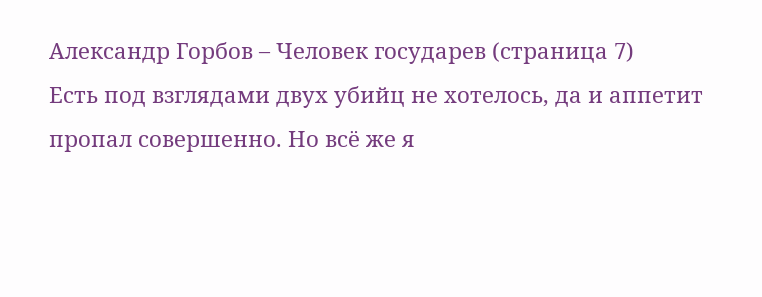Александр Горбов – Человек государев (страница 7)
Есть под взглядами двух убийц не хотелось, да и аппетит пропал совершенно. Но всё же я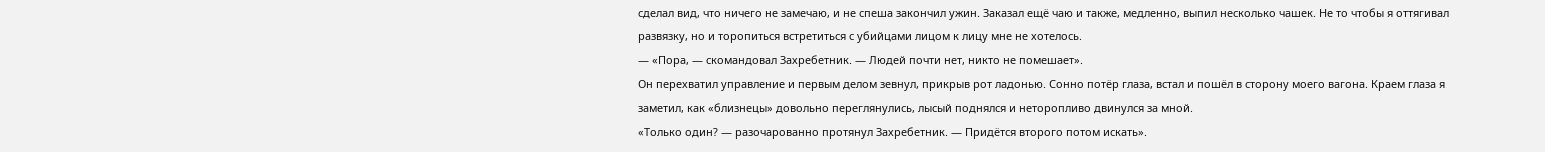сделал вид, что ничего не замечаю, и не спеша закончил ужин. Заказал ещё чаю и также, медленно, выпил несколько чашек. Не то чтобы я оттягивал развязку, но и торопиться встретиться с убийцами лицом к лицу мне не хотелось.
— «Пора, — скомандовал Захребетник. — Людей почти нет, никто не помешает».
Он перехватил управление и первым делом зевнул, прикрыв рот ладонью. Сонно потёр глаза, встал и пошёл в сторону моего вагона. Краем глаза я заметил, как «близнецы» довольно переглянулись, лысый поднялся и неторопливо двинулся за мной.
«Только один? — разочарованно протянул Захребетник. — Придётся второго потом искать».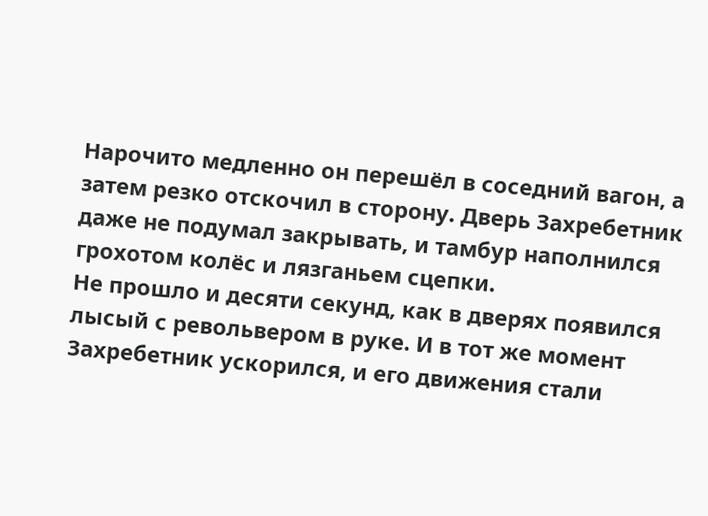Нарочито медленно он перешёл в соседний вагон, а затем резко отскочил в сторону. Дверь Захребетник даже не подумал закрывать, и тамбур наполнился грохотом колёс и лязганьем сцепки.
Не прошло и десяти секунд, как в дверях появился лысый с револьвером в руке. И в тот же момент Захребетник ускорился, и его движения стали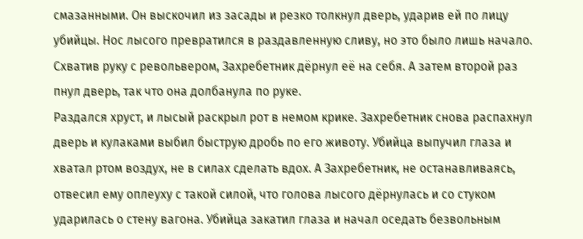смазанными. Он выскочил из засады и резко толкнул дверь, ударив ей по лицу убийцы. Нос лысого превратился в раздавленную сливу, но это было лишь начало. Схватив руку с револьвером, Захребетник дёрнул её на себя. А затем второй раз пнул дверь, так что она долбанула по руке.
Раздался хруст, и лысый раскрыл рот в немом крике. Захребетник снова распахнул дверь и кулаками выбил быструю дробь по его животу. Убийца выпучил глаза и хватал ртом воздух, не в силах сделать вдох. А Захребетник, не останавливаясь, отвесил ему оплеуху с такой силой, что голова лысого дёрнулась и со стуком ударилась о стену вагона. Убийца закатил глаза и начал оседать безвольным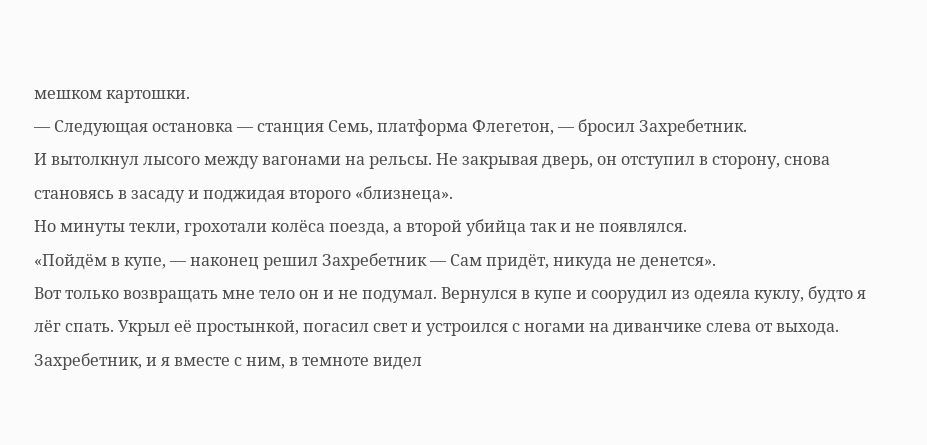мешком картошки.
— Следующая остановка — станция Семь, платформа Флегетон, — бросил Захребетник.
И вытолкнул лысого между вагонами на рельсы. Не закрывая дверь, он отступил в сторону, снова становясь в засаду и поджидая второго «близнеца».
Но минуты текли, грохотали колёса поезда, а второй убийца так и не появлялся.
«Пойдём в купе, — наконец решил Захребетник — Сам придёт, никуда не денется».
Вот только возвращать мне тело он и не подумал. Вернулся в купе и соорудил из одеяла куклу, будто я лёг спать. Укрыл её простынкой, погасил свет и устроился с ногами на диванчике слева от выхода.
Захребетник, и я вместе с ним, в темноте видел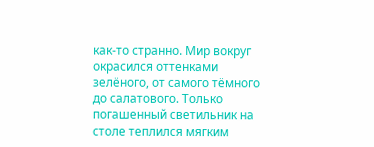как-то странно. Мир вокруг окрасился оттенками зелёного, от самого тёмного до салатового. Только погашенный светильник на столе теплился мягким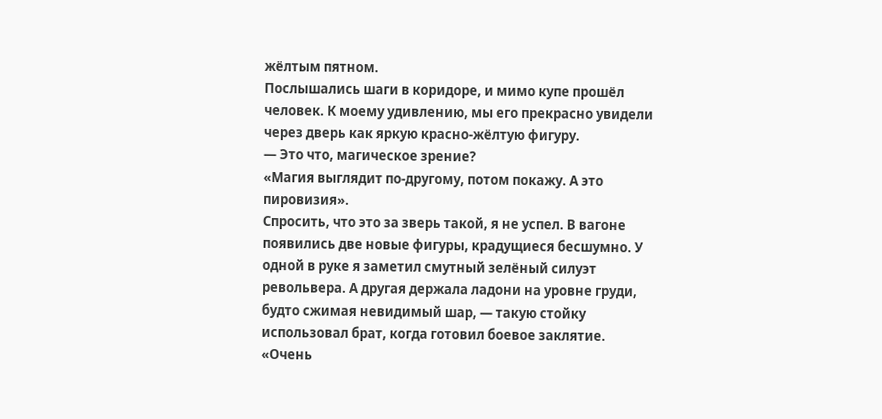жёлтым пятном.
Послышались шаги в коридоре, и мимо купе прошёл человек. К моему удивлению, мы его прекрасно увидели через дверь как яркую красно-жёлтую фигуру.
— Это что, магическое зрение?
«Магия выглядит по-другому, потом покажу. А это пировизия».
Спросить, что это за зверь такой, я не успел. В вагоне появились две новые фигуры, крадущиеся бесшумно. У одной в руке я заметил смутный зелёный силуэт револьвера. А другая держала ладони на уровне груди, будто сжимая невидимый шар, — такую стойку использовал брат, когда готовил боевое заклятие.
«Очень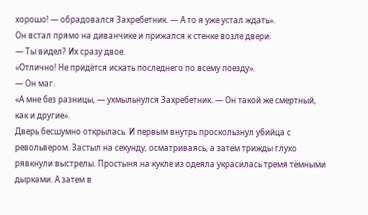хорошо! — обрадовался Захребетник. — А то я уже устал ждать».
Он встал прямо на диванчике и прижался к стенке возле двери.
— Ты видел? Их сразу двое.
«Отлично! Не придётся искать последнего по всему поезду».
— Он маг.
«А мне без разницы, — ухмыльнулся Захребетник. — Он такой же смертный, как и другие».
Дверь бесшумно открылась. И первым внутрь проскользнул убийца с револьвером. Застыл на секунду, осматриваясь, а затем трижды глухо рявкнули выстрелы. Простыня на кукле из одеяла украсилась тремя тёмными дырками. А затем в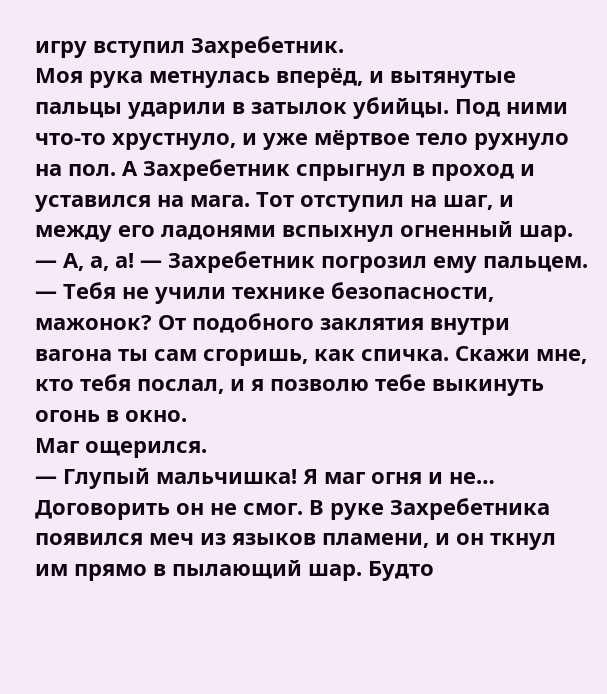игру вступил Захребетник.
Моя рука метнулась вперёд, и вытянутые пальцы ударили в затылок убийцы. Под ними что-то хрустнуло, и уже мёртвое тело рухнуло на пол. А Захребетник спрыгнул в проход и уставился на мага. Тот отступил на шаг, и между его ладонями вспыхнул огненный шар.
— А, а, а! — Захребетник погрозил ему пальцем. — Тебя не учили технике безопасности, мажонок? От подобного заклятия внутри вагона ты сам сгоришь, как спичка. Скажи мне, кто тебя послал, и я позволю тебе выкинуть огонь в окно.
Маг ощерился.
— Глупый мальчишка! Я маг огня и не…
Договорить он не смог. В руке Захребетника появился меч из языков пламени, и он ткнул им прямо в пылающий шар. Будто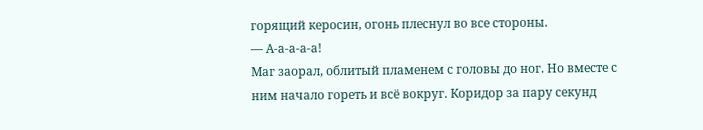горящий керосин, огонь плеснул во все стороны.
— А-а-а-а-а!
Маг заорал, облитый пламенем с головы до ног. Но вместе с ним начало гореть и всё вокруг. Коридор за пару секунд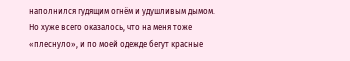наполнился гудящим огнём и удушливым дымом. Но хуже всего оказалось, что на меня тоже «плеснуло», и по моей одежде бегут красные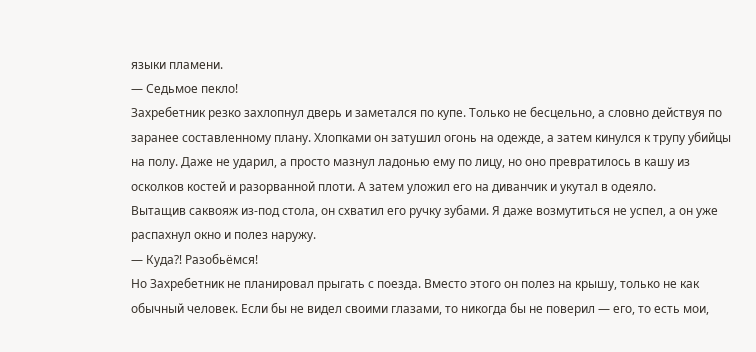языки пламени.
— Седьмое пекло!
Захребетник резко захлопнул дверь и заметался по купе. Только не бесцельно, а словно действуя по заранее составленному плану. Хлопками он затушил огонь на одежде, а затем кинулся к трупу убийцы на полу. Даже не ударил, а просто мазнул ладонью ему по лицу, но оно превратилось в кашу из осколков костей и разорванной плоти. А затем уложил его на диванчик и укутал в одеяло.
Вытащив саквояж из-под стола, он схватил его ручку зубами. Я даже возмутиться не успел, а он уже распахнул окно и полез наружу.
— Куда⁈ Разобьёмся!
Но Захребетник не планировал прыгать с поезда. Вместо этого он полез на крышу, только не как обычный человек. Если бы не видел своими глазами, то никогда бы не поверил — его, то есть мои,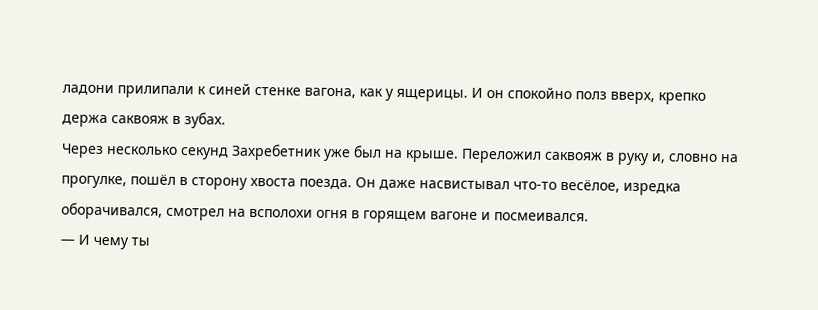ладони прилипали к синей стенке вагона, как у ящерицы. И он спокойно полз вверх, крепко держа саквояж в зубах.
Через несколько секунд Захребетник уже был на крыше. Переложил саквояж в руку и, словно на прогулке, пошёл в сторону хвоста поезда. Он даже насвистывал что-то весёлое, изредка оборачивался, смотрел на всполохи огня в горящем вагоне и посмеивался.
— И чему ты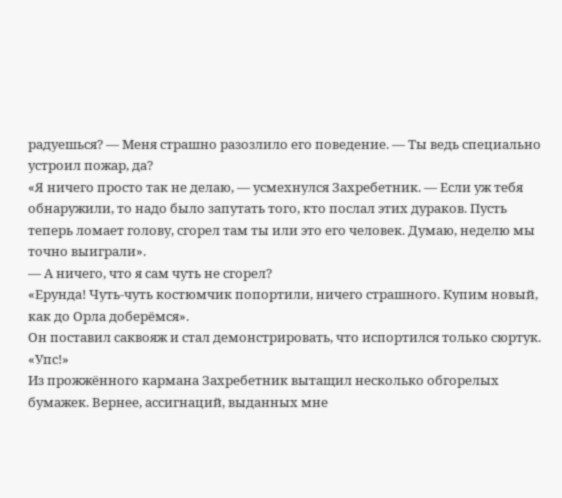радуешься? — Меня страшно разозлило его поведение. — Ты ведь специально устроил пожар, да?
«Я ничего просто так не делаю, — усмехнулся Захребетник. — Если уж тебя обнаружили, то надо было запутать того, кто послал этих дураков. Пусть теперь ломает голову, сгорел там ты или это его человек. Думаю, неделю мы точно выиграли».
— А ничего, что я сам чуть не сгорел?
«Ерунда! Чуть-чуть костюмчик попортили, ничего страшного. Купим новый, как до Орла доберёмся».
Он поставил саквояж и стал демонстрировать, что испортился только сюртук.
«Упс!»
Из прожжённого кармана Захребетник вытащил несколько обгорелых бумажек. Вернее, ассигнаций, выданных мне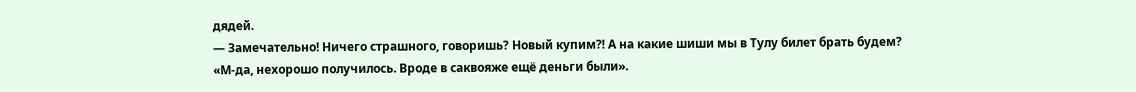дядей.
— Замечательно! Ничего страшного, говоришь? Новый купим⁈ А на какие шиши мы в Тулу билет брать будем?
«М-да, нехорошо получилось. Вроде в саквояже ещё деньги были».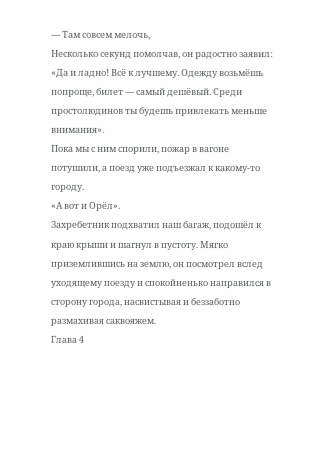— Там совсем мелочь,
Несколько секунд помолчав, он радостно заявил:
«Да и ладно! Всё к лучшему. Одежду возьмёшь попроще, билет — самый дешёвый. Среди простолюдинов ты будешь привлекать меньше внимания».
Пока мы с ним спорили, пожар в вагоне потушили, а поезд уже подъезжал к какому-то городу.
«А вот и Орёл».
Захребетник подхватил наш багаж, подошёл к краю крыши и шагнул в пустоту. Мягко приземлившись на землю, он посмотрел вслед уходящему поезду и спокойненько направился в сторону города, насвистывая и беззаботно размахивая саквояжем.
Глава 4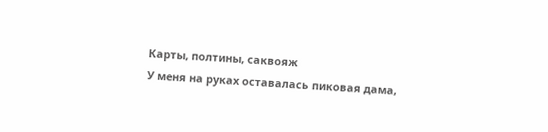Карты, полтины, саквояж
У меня на руках оставалась пиковая дама,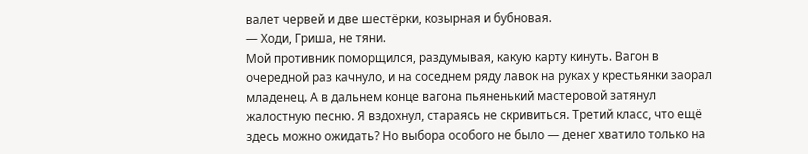валет червей и две шестёрки, козырная и бубновая.
— Ходи, Гриша, не тяни.
Мой противник поморщился, раздумывая, какую карту кинуть. Вагон в очередной раз качнуло, и на соседнем ряду лавок на руках у крестьянки заорал младенец. А в дальнем конце вагона пьяненький мастеровой затянул жалостную песню. Я вздохнул, стараясь не скривиться. Третий класс, что ещё здесь можно ожидать? Но выбора особого не было — денег хватило только на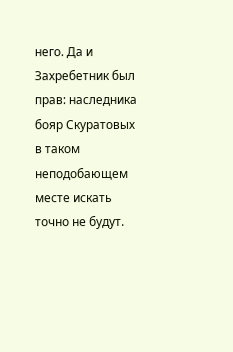него. Да и Захребетник был прав: наследника бояр Скуратовых в таком неподобающем месте искать точно не будут.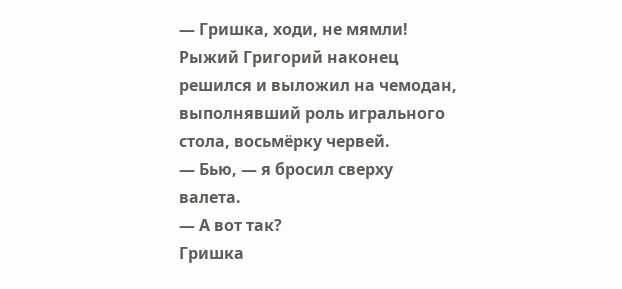— Гришка, ходи, не мямли!
Рыжий Григорий наконец решился и выложил на чемодан, выполнявший роль игрального стола, восьмёрку червей.
— Бью, — я бросил сверху валета.
— А вот так?
Гришка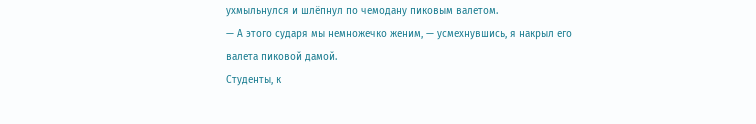ухмыльнулся и шлёпнул по чемодану пиковым валетом.
— А этого сударя мы немножечко женим, — усмехнувшись, я накрыл его валета пиковой дамой.
Студенты, к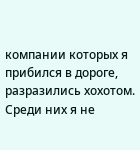компании которых я прибился в дороге, разразились хохотом. Среди них я не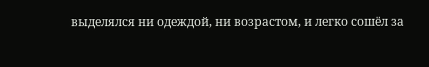выделялся ни одеждой, ни возрастом, и легко сошёл за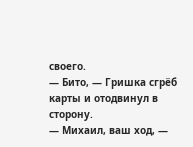своего.
— Бито, — Гришка сгрёб карты и отодвинул в сторону.
— Михаил, ваш ход, —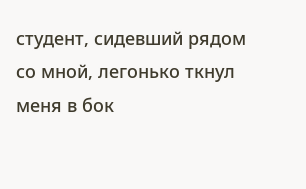студент, сидевший рядом со мной, легонько ткнул меня в бок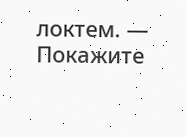локтем. — Покажите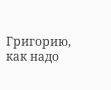Григорию, как надо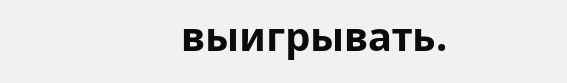выигрывать.